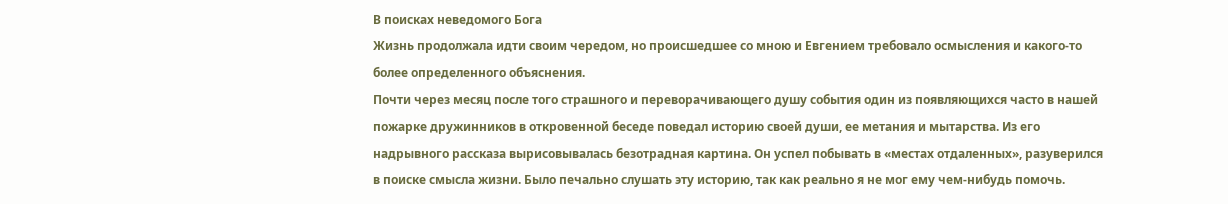В поисках неведомого Бога
Жизнь продолжала идти своим чередом, но происшедшее со мною и Евгением требовало осмысления и какого-то более определенного объяснения.
Почти через месяц после того страшного и переворачивающего душу события один из появляющихся часто в нашей пожарке дружинников в откровенной беседе поведал историю своей души, ее метания и мытарства. Из его надрывного рассказа вырисовывалась безотрадная картина. Он успел побывать в «местах отдаленных», разуверился в поиске смысла жизни. Было печально слушать эту историю, так как реально я не мог ему чем-нибудь помочь.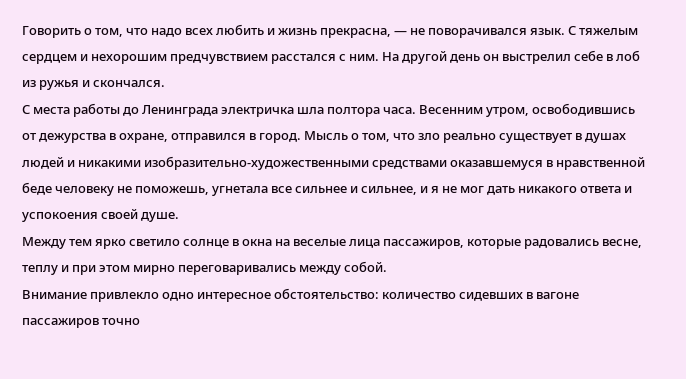Говорить о том, что надо всех любить и жизнь прекрасна, — не поворачивался язык. С тяжелым сердцем и нехорошим предчувствием расстался с ним. На другой день он выстрелил себе в лоб из ружья и скончался.
С места работы до Ленинграда электричка шла полтора часа. Весенним утром, освободившись от дежурства в охране, отправился в город. Мысль о том, что зло реально существует в душах людей и никакими изобразительно-художественными средствами оказавшемуся в нравственной беде человеку не поможешь, угнетала все сильнее и сильнее, и я не мог дать никакого ответа и успокоения своей душе.
Между тем ярко светило солнце в окна на веселые лица пассажиров, которые радовались весне, теплу и при этом мирно переговаривались между собой.
Внимание привлекло одно интересное обстоятельство: количество сидевших в вагоне пассажиров точно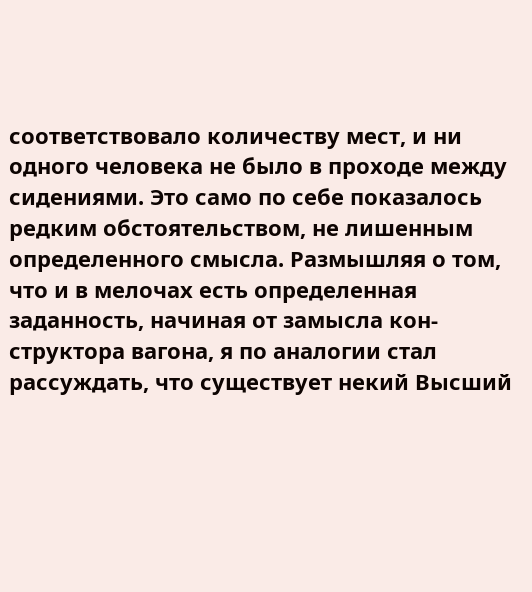соответствовало количеству мест, и ни одного человека не было в проходе между сидениями. Это само по себе показалось редким обстоятельством, не лишенным определенного смысла. Размышляя о том, что и в мелочах есть определенная заданность, начиная от замысла кон-структора вагона, я по аналогии стал рассуждать, что существует некий Высший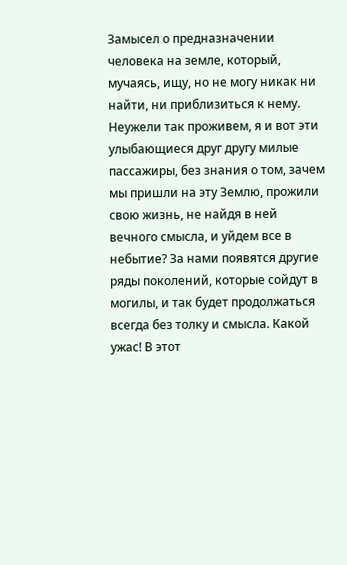Замысел о предназначении человека на земле, который, мучаясь, ищу, но не могу никак ни найти, ни приблизиться к нему. Неужели так проживем, я и вот эти улыбающиеся друг другу милые пассажиры, без знания о том, зачем мы пришли на эту Землю, прожили свою жизнь, не найдя в ней вечного смысла, и уйдем все в небытие? За нами появятся другие ряды поколений, которые сойдут в могилы, и так будет продолжаться всегда без толку и смысла. Какой ужас! В этот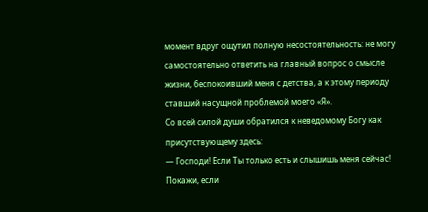момент вдруг ощутил полную несостоятельность: не могу самостоятельно ответить на главный вопрос о смысле жизни, беспокоивший меня с детства, а к этому периоду ставший насущной проблемой моего «Я».
Со всей силой души обратился к неведомому Богу как присутствующему здесь:
— Господи! Если Ты только есть и слышишь меня сейчас! Покажи, если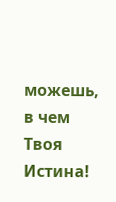можешь, в чем Твоя Истина!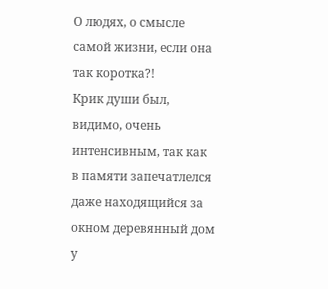О людях, о смысле самой жизни, если она так коротка?!
Крик души был, видимо, очень интенсивным, так как в памяти запечатлелся даже находящийся за окном деревянный дом у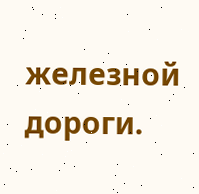железной дороги.